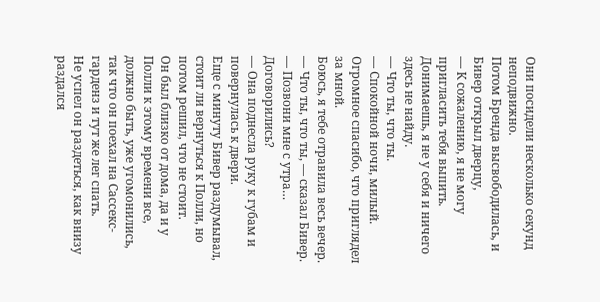Они посидели несколько секунд неподвижно.
Потом Бренда высвободилась, и Бивер открыл дверцу,
— К сожалению, я не могу пригласить тебя выпить.
Донимаешь, я не у себя и ничего здесь не найду.
— Что ты, что ты.
— Спокойной ночи, милый.
Огромное спасибо, что приглядел за мной.
Боюсь, я тебе отравила весь вечер.
— Что ты, что ты, — сказал Бивер.
— Позвони мне с утра… Договорились?
— Она поднесла руку к губам и повернулась к двери.
Еще с минуту Бивер раздумывал, стоит ли вернуться к Полли, но потом решил, что не стоит.
Он был близко от дома, да и у Полли к этому времени все, должно быть, уже угомонились, так что он поехал на Сассекс-гарденз и тут же лег спать.
Не успел он раздеться, как внизу раздался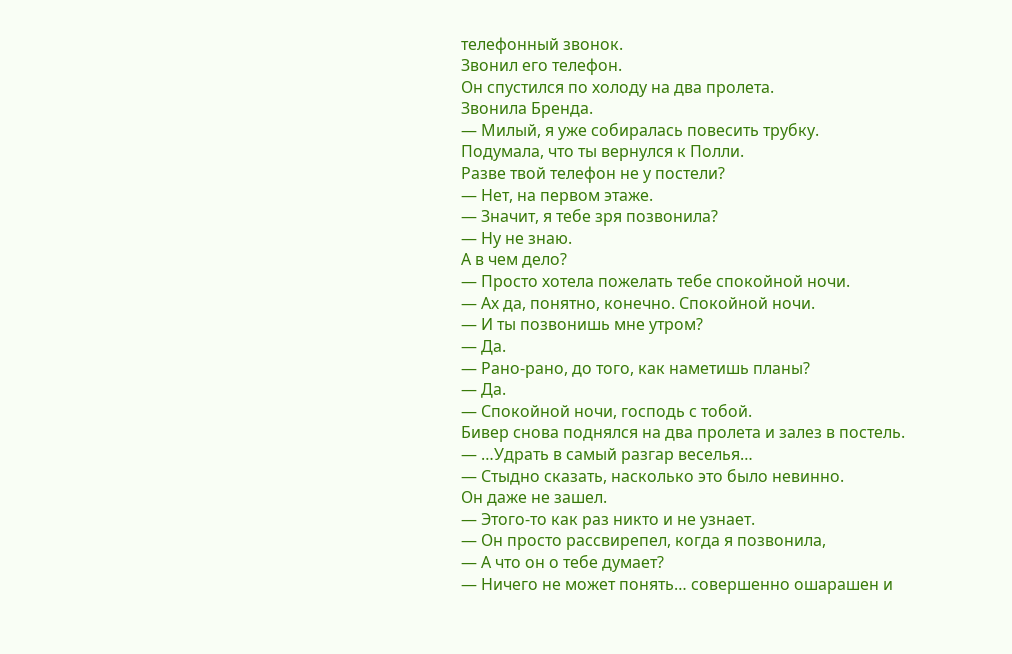телефонный звонок.
Звонил его телефон.
Он спустился по холоду на два пролета.
Звонила Бренда.
— Милый, я уже собиралась повесить трубку.
Подумала, что ты вернулся к Полли.
Разве твой телефон не у постели?
— Нет, на первом этаже.
— Значит, я тебе зря позвонила?
— Ну не знаю.
А в чем дело?
— Просто хотела пожелать тебе спокойной ночи.
— Ах да, понятно, конечно. Спокойной ночи.
— И ты позвонишь мне утром?
— Да.
— Рано-рано, до того, как наметишь планы?
— Да.
— Спокойной ночи, господь с тобой.
Бивер снова поднялся на два пролета и залез в постель.
— …Удрать в самый разгар веселья…
— Стыдно сказать, насколько это было невинно.
Он даже не зашел.
— Этого-то как раз никто и не узнает.
— Он просто рассвирепел, когда я позвонила,
— А что он о тебе думает?
— Ничего не может понять… совершенно ошарашен и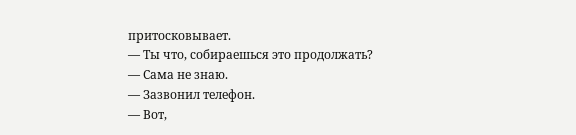притосковывает.
— Ты что, собираешься это продолжать?
— Сама не знаю.
— Зазвонил телефон.
— Вот,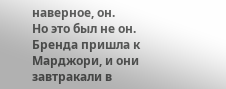наверное, он.
Но это был не он.
Бренда пришла к Марджори, и они завтракали в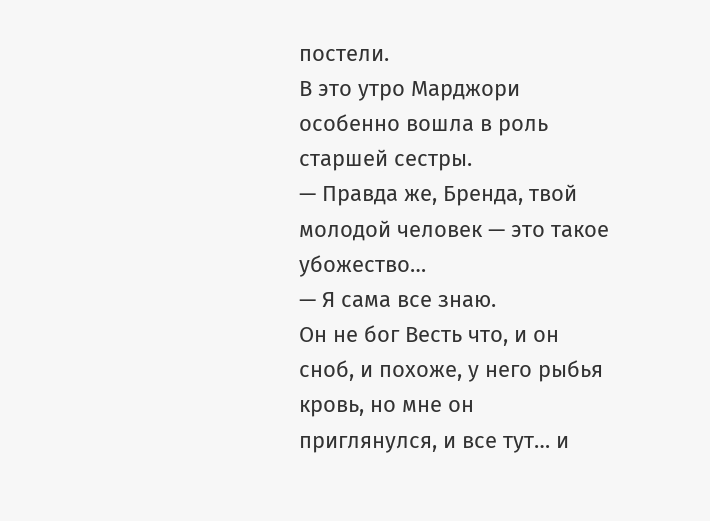постели.
В это утро Марджори особенно вошла в роль старшей сестры.
— Правда же, Бренда, твой молодой человек — это такое убожество…
— Я сама все знаю.
Он не бог Весть что, и он сноб, и похоже, у него рыбья кровь, но мне он приглянулся, и все тут… и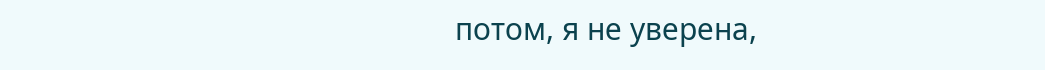потом, я не уверена,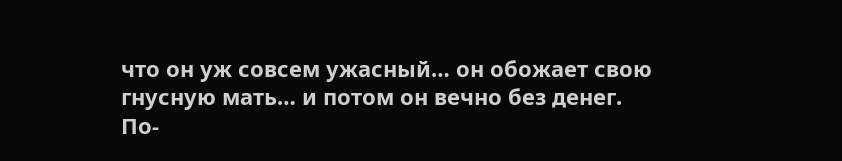что он уж совсем ужасный… он обожает свою гнусную мать… и потом он вечно без денег.
По-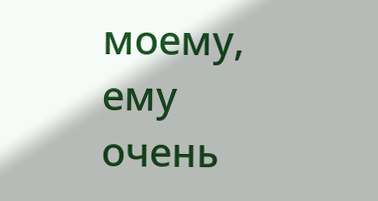моему, ему очень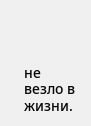не везло в жизни.